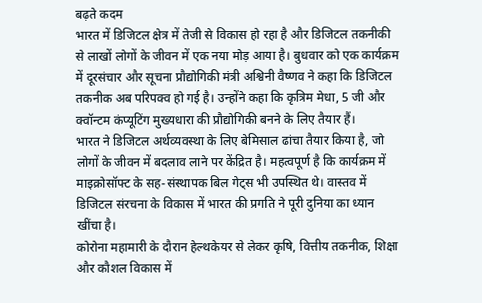बढ़ते कदम
भारत में डिजिटल क्षेत्र में तेजी से विकास हो रहा है और डिजिटल तकनीकी से लाखों लोगों के जीवन में एक नया मोड़ आया है। बुधवार को एक कार्यक्रम में दूरसंचार और सूचना प्रौद्योगिकी मंत्री अश्विनी वैष्णव ने कहा कि डिजिटल तकनीक अब परिपक्व हो गई है। उन्होंने कहा कि कृत्रिम मेधा, 5 जी और क्वॉन्टम कंप्यूटिंग मुख्यधारा की प्रौद्योगिकी बनने के लिए तैयार हैं।
भारत ने डिजिटल अर्थव्यवस्था के लिए बेमिसाल ढांचा तैयार किया है, जो लोगों के जीवन में बदलाव लाने पर केंद्रित है। महत्वपूर्ण है कि कार्यक्रम में माइक्रोसॉफ्ट के सह-संस्थापक बिल गेट्स भी उपस्थित थे। वास्तव में डिजिटल संरचना के विकास में भारत की प्रगति ने पूरी दुनिया का ध्यान खींचा है।
कोरोना महामारी के दौरान हेल्थकेयर से लेकर कृषि, वित्तीय तकनीक, शिक्षा और कौशल विकास में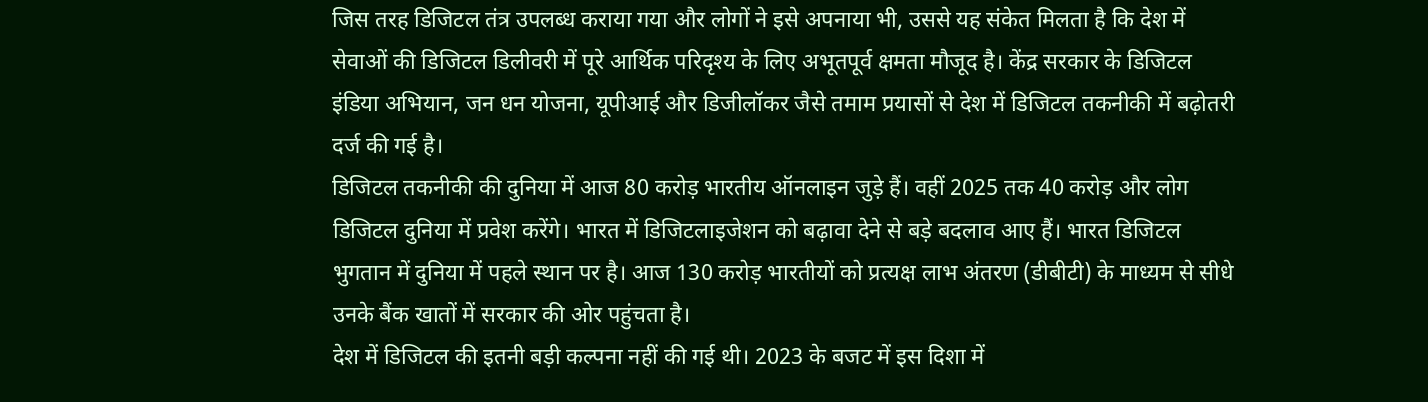जिस तरह डिजिटल तंत्र उपलब्ध कराया गया और लोगों ने इसे अपनाया भी, उससे यह संकेत मिलता है कि देश में सेवाओं की डिजिटल डिलीवरी में पूरे आर्थिक परिदृश्य के लिए अभूतपूर्व क्षमता मौजूद है। केंद्र सरकार के डिजिटल इंडिया अभियान, जन धन योजना, यूपीआई और डिजीलॉकर जैसे तमाम प्रयासों से देश में डिजिटल तकनीकी में बढ़ोतरी दर्ज की गई है।
डिजिटल तकनीकी की दुनिया में आज 80 करोड़ भारतीय ऑनलाइन जुड़े हैं। वहीं 2025 तक 40 करोड़ और लोग डिजिटल दुनिया में प्रवेश करेंगे। भारत में डिजिटलाइजेशन को बढ़ावा देने से बड़े बदलाव आए हैं। भारत डिजिटल भुगतान में दुनिया में पहले स्थान पर है। आज 130 करोड़ भारतीयों को प्रत्यक्ष लाभ अंतरण (डीबीटी) के माध्यम से सीधे उनके बैंक खातों में सरकार की ओर पहुंचता है।
देश में डिजिटल की इतनी बड़ी कल्पना नहीं की गई थी। 2023 के बजट में इस दिशा में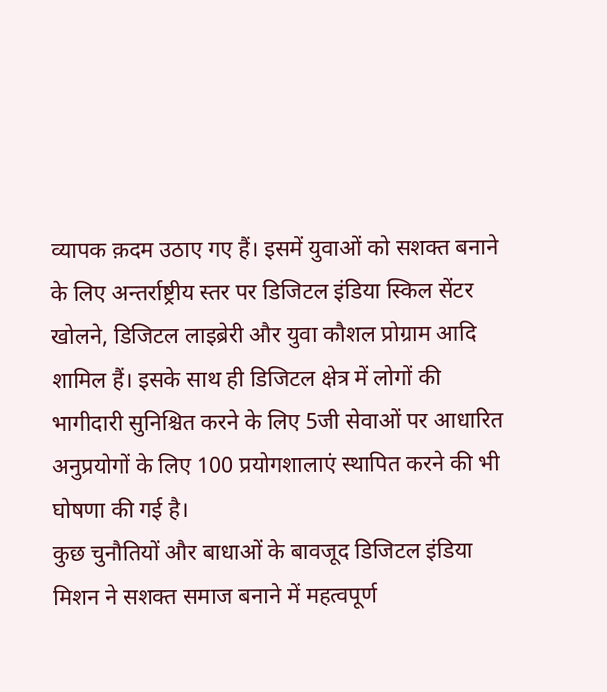व्यापक क़दम उठाए गए हैं। इसमें युवाओं को सशक्त बनाने के लिए अन्तर्राष्ट्रीय स्तर पर डिजिटल इंडिया स्किल सेंटर खोलने, डिजिटल लाइब्रेरी और युवा कौशल प्रोग्राम आदि शामिल हैं। इसके साथ ही डिजिटल क्षेत्र में लोगों की भागीदारी सुनिश्चित करने के लिए 5जी सेवाओं पर आधारित अनुप्रयोगों के लिए 100 प्रयोगशालाएं स्थापित करने की भी घोषणा की गई है।
कुछ चुनौतियों और बाधाओं के बावजूद डिजिटल इंडिया मिशन ने सशक्त समाज बनाने में महत्वपूर्ण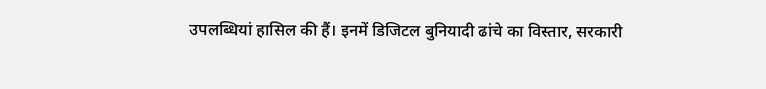उपलब्धियां हासिल की हैं। इनमें डिजिटल बुनियादी ढांचे का विस्तार, सरकारी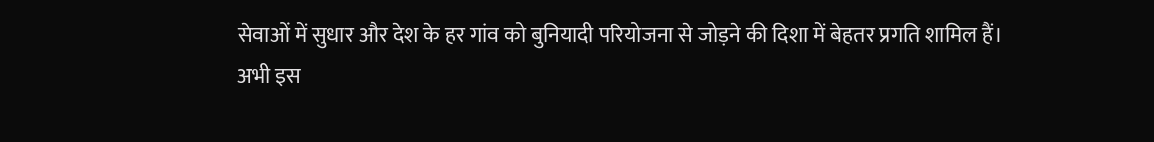सेवाओं में सुधार और देश के हर गांव को बुनियादी परियोजना से जोड़ने की दिशा में बेहतर प्रगति शामिल हैं।
अभी इस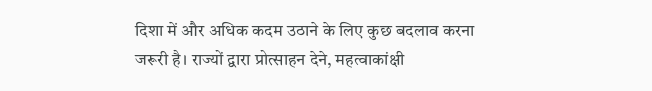दिशा में और अधिक कदम उठाने के लिए कुछ बदलाव करना जरूरी है। राज्यों द्वारा प्रोत्साहन देने, महत्वाकांक्षी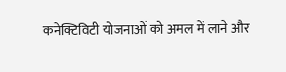कनेक्टिविटी योजनाओं को अमल में लाने और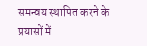समन्वय स्थापित करने के प्रयासों में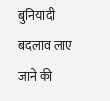बुनियादी बदलाव लाए जाने की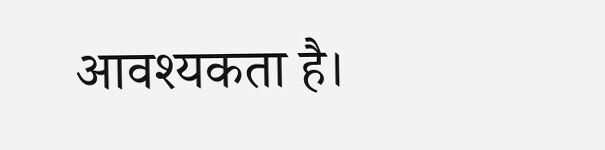आवश्यकता है।